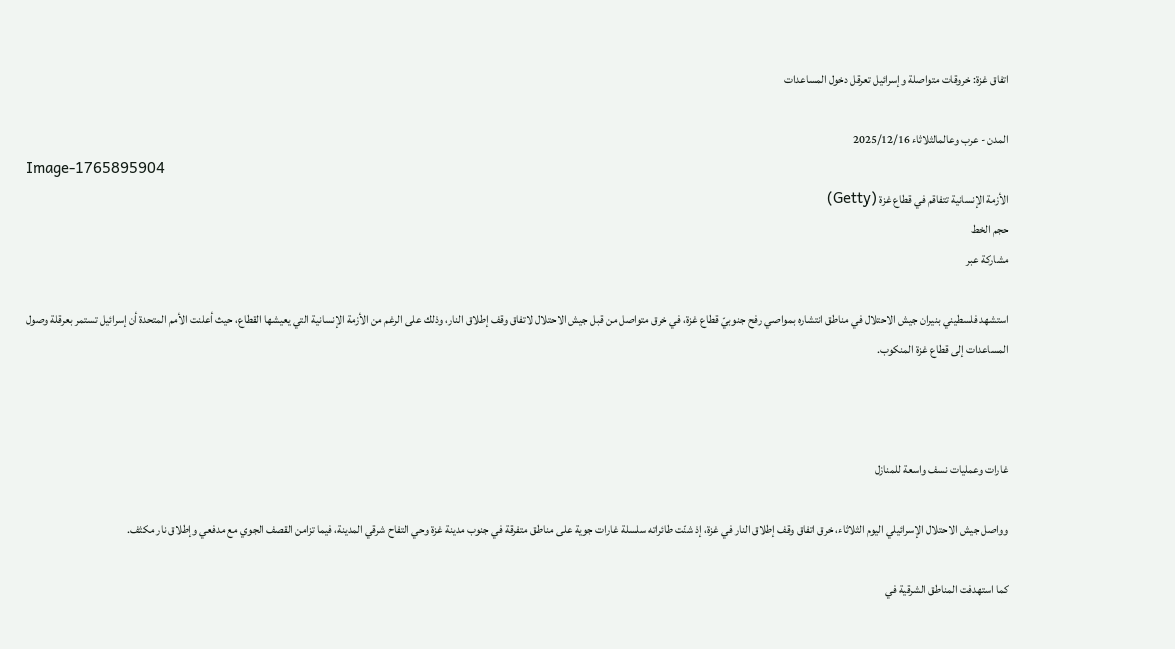اتفاق غزة: خروقات متواصلة وإسرائيل تعرقل دخول المساعدات

المدن - عرب وعالمالثلاثاء 2025/12/16
Image-1765895904
الأزمة الإنسانية تتفاقم في قطاع غزة (Getty)
حجم الخط
مشاركة عبر

استشهد فلسطيني بنيران جيش الاحتلال في مناطق انتشاره بمواصي رفح جنوبيّ قطاع غزة، في خرق متواصل من قبل جيش الاحتلال لاتفاق وقف إطلاق النار، وذلك على الرغم من الأزمة الإنسانية التي يعيشها القطاع، حيث أعلنت الأمم المتحدة أن إسرائيل تستمر بعرقلة وصول المساعدات إلى قطاع غزة المنكوب.



غارات وعمليات نسف واسعة للمنازل

وواصل جيش الاحتلال الإسرائيلي اليوم الثلاثاء، خرق اتفاق وقف إطلاق النار في غزة، إذ شنّت طائراته سلسلة غارات جوية على مناطق متفرقة في جنوب مدينة غزة وحي التفاح شرقي المدينة، فيما تزامن القصف الجوي مع مدفعي وإطلاق نار مكثف.

كما استهدفت المناطق الشرقية في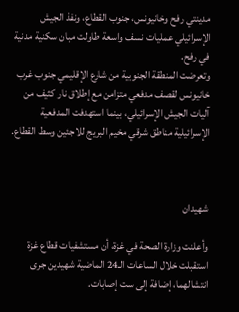مدينتي رفح وخانيونس، جنوب القطاع، ونفذ الجيش الإسرائيلي عمليات نسف واسعة طاولت مبان سكنية مدنية في رفح.
وتعرضت المنطقة الجنوبية من شارع الإقليمي جنوب غرب خانيونس لقصف مدفعي متزامن مع إطلاق نار كثيف من آليات الجيش الإسرائيلي، بينما استهدفت المدفعية الإسرائيلية مناطق شرقي مخيم البريج للاجئين وسط القطاع.



شهيدان

وأعلنت وزارة الصحة في غزة، أن مستشفيات قطاع غزة استقبلت خلال الساعات الـ24 الماضية شهيدين جرى انتشالهما، إضافة إلى ست إصابات.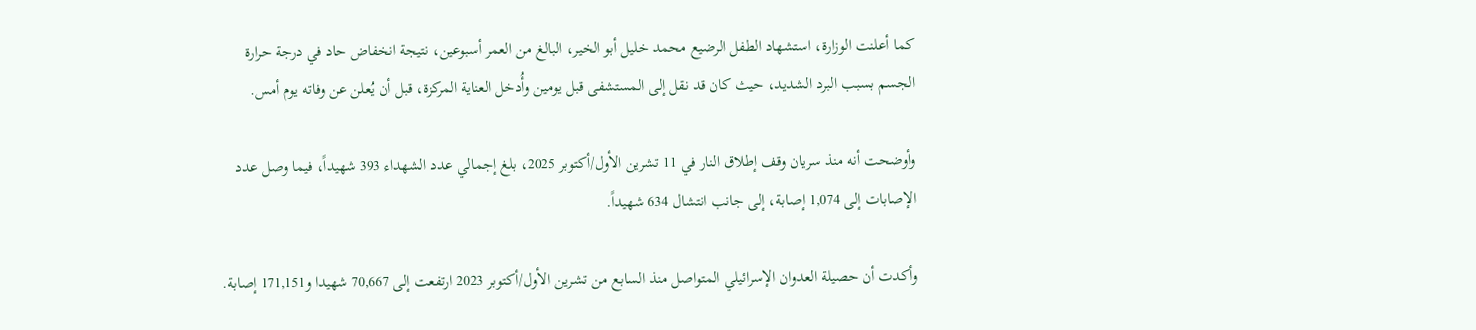كما أعلنت الوزارة، استشهاد الطفل الرضيع محمد خليل أبو الخير، البالغ من العمر أسبوعين، نتيجة انخفاض حاد في درجة حرارة الجسم بسبب البرد الشديد، حيث كان قد نقل إلى المستشفى قبل يومين وأُدخل العناية المركزة، قبل أن يُعلن عن وفاته يوم أمس.

وأوضحت أنه منذ سريان وقف إطلاق النار في 11 تشرين الأول/أكتوبر 2025، بلغ إجمالي عدد الشهداء 393 شهيداً، فيما وصل عدد الإصابات إلى 1,074 إصابة، إلى جانب انتشال 634 شهيداً.

وأكدت أن حصيلة العدوان الإسرائيلي المتواصل منذ السابع من تشرين الأول/أكتوبر 2023 ارتفعت إلى 70,667 شهيدا و171,151 إصابة.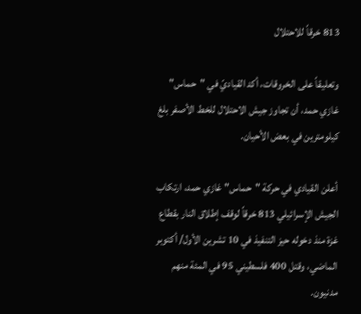813 خرقاً للاحتلال

وتعليقاً على الخروقات، أكد القياديّ في "حماس" غازي حمد، أن تجاوز جيش الاحتلال للخط الأصفر بلغ كيلومترين في بعض الأحيان.

أعلن القيادي في حركة "حماس" غازي حمد، ارتكاب الجيش الإسرائيلي 813 خرقاً لوقف إطلاق النار بقطاع غزة منذ دخوله حيز التنفيذ في 10 تشرين الأول/ أكتوبر الماضي، وقتل 400 فلسطيني 95 في المئة منهم مدنيون.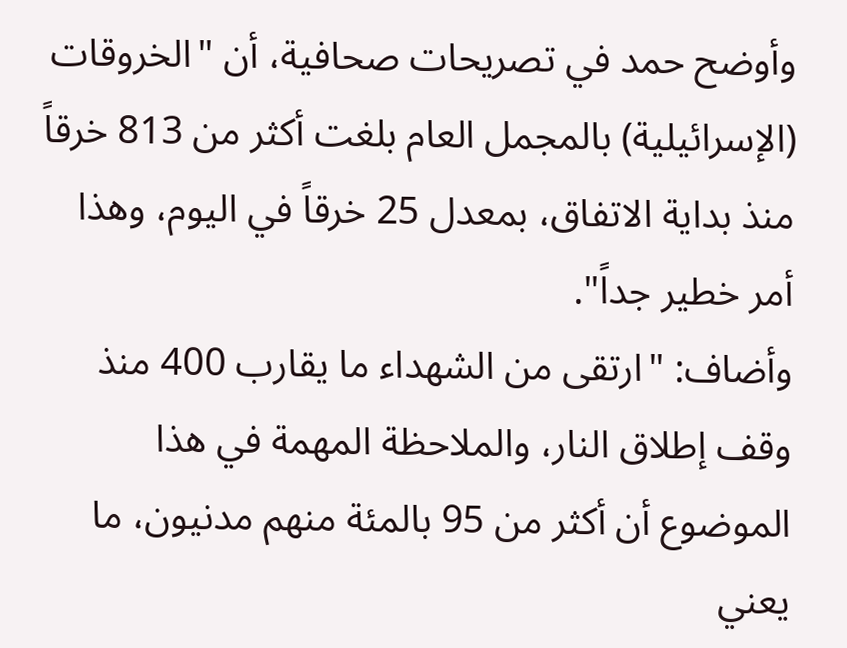وأوضح حمد في تصريحات صحافية، أن "الخروقات (الإسرائيلية) بالمجمل العام بلغت أكثر من 813 خرقاً منذ بداية الاتفاق، بمعدل 25 خرقاً في اليوم، وهذا أمر خطير جداً".
وأضاف: "ارتقى من الشهداء ما يقارب 400 منذ وقف إطلاق النار، والملاحظة المهمة في هذا الموضوع أن أكثر من 95 بالمئة منهم مدنيون، ما يعني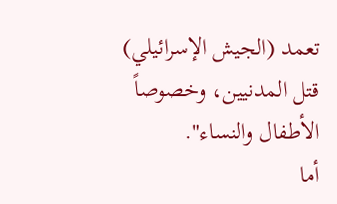تعمد (الجيش الإسرائيلي) قتل المدنيين، وخصوصاً الأطفال والنساء".
أما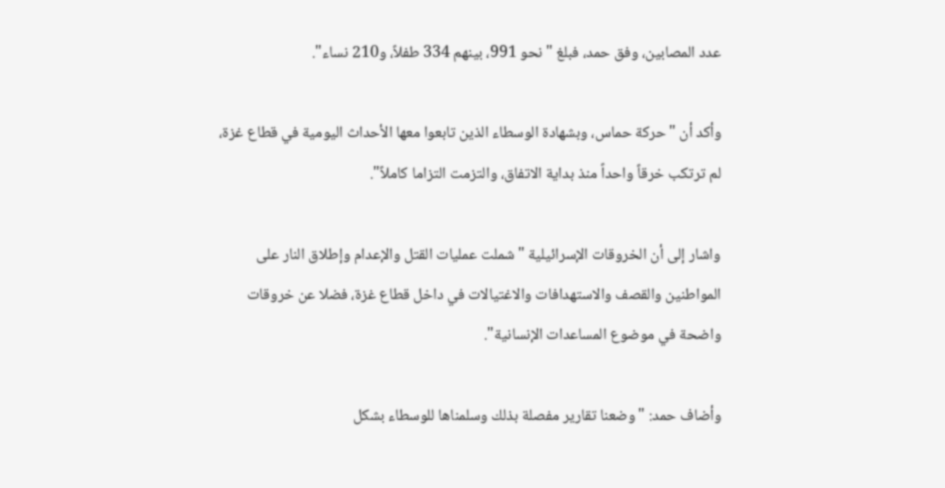عدد المصابين، وفق حمد، فبلغ "نحو 991، بينهم 334 طفلاً، و210 نساء".

وأكد أن "حركة حماس، وبشهادة الوسطاء الذين تابعوا معها الأحداث اليومية في قطاع غزة، لم ترتكب خرقاً واحداً منذ بداية الاتفاق، والتزمت التزاما كاملاً".

واشار إلى أن الخروقات الإسرائيلية "شملت عمليات القتل والإعدام وإطلاق النار على المواطنين والقصف والاستهدافات والاغتيالات في داخل قطاع غزة، فضلا عن خروقات واضحة في موضوع المساعدات الإنسانية".

وأضاف حمد: "وضعنا تقارير مفصلة بذلك وسلمناها للوسطاء بشكل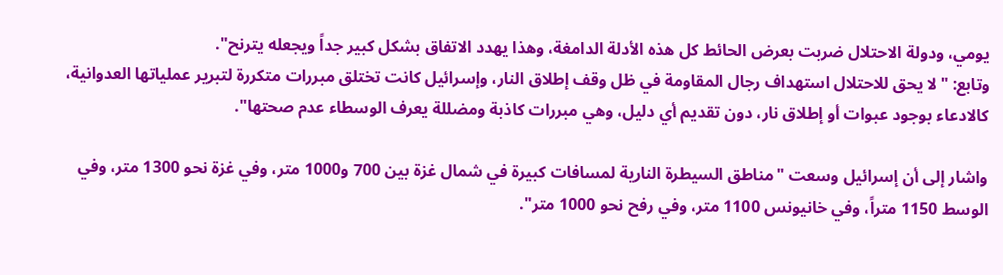يومي، ودولة الاحتلال ضربت بعرض الحائط كل هذه الأدلة الدامغة، وهذا يهدد الاتفاق بشكل كبير جداً ويجعله يترنح".
وتابع: "لا يحق للاحتلال استهداف رجال المقاومة في ظل وقف إطلاق النار، وإسرائيل كانت تختلق مبررات متكررة لتبرير عملياتها العدوانية، كالادعاء بوجود عبوات أو إطلاق نار، دون تقديم أي دليل، وهي مبررات كاذبة ومضللة يعرف الوسطاء عدم صحتها".

واشار إلى أن إسرائيل وسعت "مناطق السيطرة النارية لمسافات كبيرة في شمال غزة بين 700 و1000 متر، وفي غزة نحو 1300 متر، وفي الوسط 1150 متراً، وفي خانيونس 1100 متر، وفي رفح نحو 1000 متر".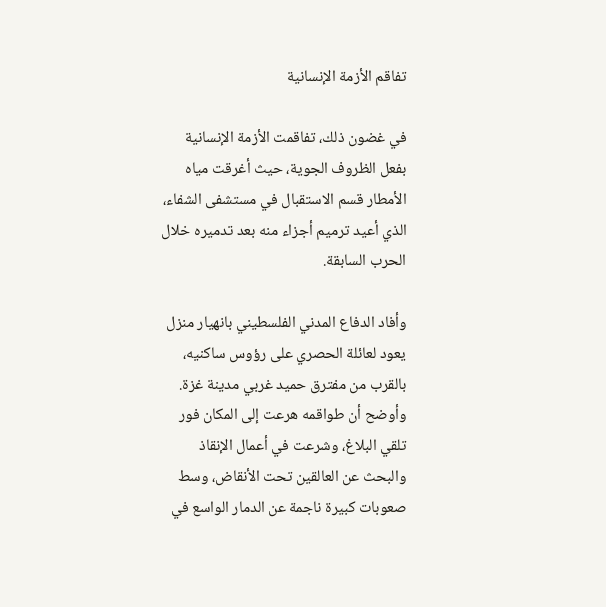تفاقم الأزمة الإنسانية

في غضون ذلك، تفاقمت الأزمة الإنسانية بفعل الظروف الجوية، حيث أغرقت مياه الأمطار قسم الاستقبال في مستشفى الشفاء، الذي أعيد ترميم أجزاء منه بعد تدميره خلال الحرب السابقة.

وأفاد الدفاع المدني الفلسطيني بانهيار منزل يعود لعائلة الحصري على رؤوس ساكنيه، بالقرب من مفترق حميد غربي مدينة غزة.
وأوضح أن طواقمه هرعت إلى المكان فور تلقي البلاغ، وشرعت في أعمال الإنقاذ والبحث عن العالقين تحت الأنقاض، وسط صعوبات كبيرة ناجمة عن الدمار الواسع في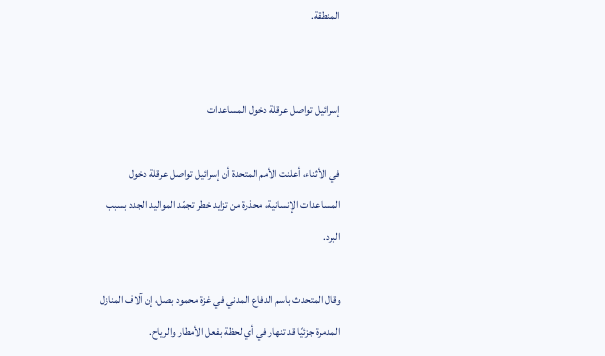المنطقة.


إسرائيل تواصل عرقلة دخول المساعدات

في الأثناء، أعلنت الأمم المتحدة أن إسرائيل تواصل عرقلة دخول المساعدات الإنسانية، محذرة من تزايد خطر تجمّد المواليد الجدد بسبب البرد.

وقال المتحدث باسم الدفاع المدني في غزة محمود بصل، إن آلاف المنازل المدمرة جزئيًا قد تنهار في أي لحظة بفعل الأمطار والرياح.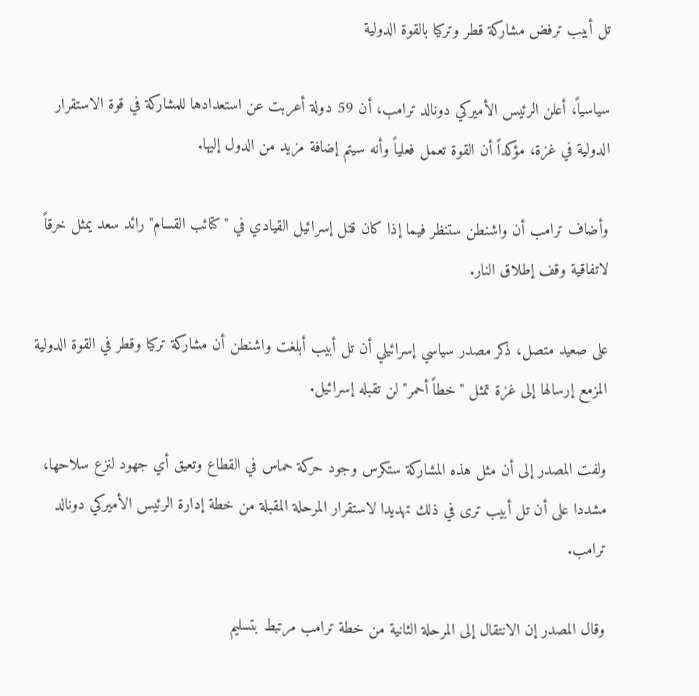تل أبيب ترفض مشاركة قطر وتركيا بالقوة الدولية

سياسياً، أعلن الرئيس الأميركي دونالد ترامب، أن 59 دولة أعربت عن استعدادها للمشاركة في قوة الاستقرار الدولية في غزة، مؤكداً أن القوة تعمل فعلياً وأنه سيتم إضافة مزيد من الدول إليها.

وأضاف ترامب أن واشنطن ستنظر فيما إذا كان قتل إسرائيل القيادي في "كتائب القسام" رائد سعد يمثل خرقاً لاتفاقية وقف إطلاق النار.

على صعيد متصل، ذكر مصدر سياسي إسرائيلي أن تل أبيب أبلغت واشنطن أن مشاركة تركيا وقطر في القوة الدولية المزمع إرسالها إلى غزة تمثل "خطاً أحمر" لن تقبله إسرائيل.

ولفت المصدر إلى أن مثل هذه المشاركة ستكرس وجود حركة حماس في القطاع وتعيق أي جهود لنزع سلاحها، مشددا على أن تل أبيب ترى في ذلك تهديدا لاستقرار المرحلة المقبلة من خطة إدارة الرئيس الأميركي دونالد ترامب.

وقال المصدر إن الانتقال إلى المرحلة الثانية من خطة ترامب مرتبط بتسليم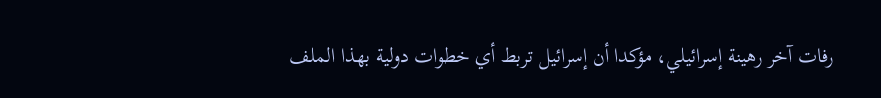رفات آخر رهينة إسرائيلي، مؤكدا أن إسرائيل تربط أي خطوات دولية بهذا الملف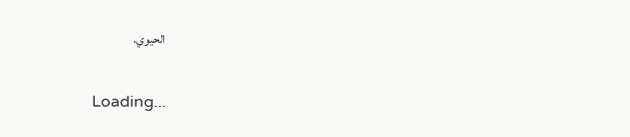الحيوي.

Loading...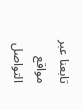تابعنا عبر مواقع التواصل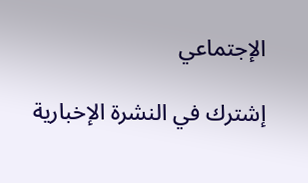الإجتماعي

إشترك في النشرة الإخبارية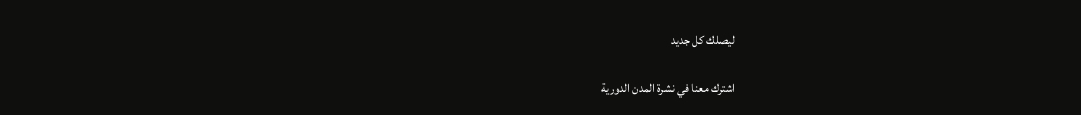ليصلك كل جديد

اشترك معنا في نشرة المدن الدورية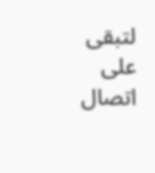لتبقى على اتصال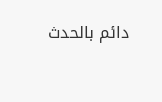دائم بالحدث